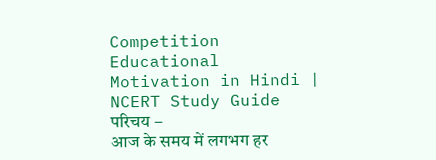Competition Educational Motivation in Hindi | NCERT Study Guide
परिचय –
आज के समय में लगभग हर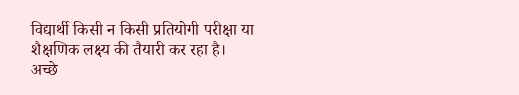विद्यार्थी किसी न किसी प्रतियोगी परीक्षा या शैक्षणिक लक्ष्य की तैयारी कर रहा है। अच्छे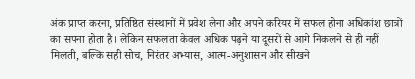अंक प्राप्त करना, प्रतिष्ठित संस्थानों में प्रवेश लेना और अपने करियर में सफल होना अधिकांश छात्रों का सपना होता है। लेकिन सफलता केवल अधिक पढ़ने या दूसरों से आगे निकलने से ही नहीं मिलती, बल्कि सही सोच, निरंतर अभ्यास, आत्म-अनुशासन और सीखने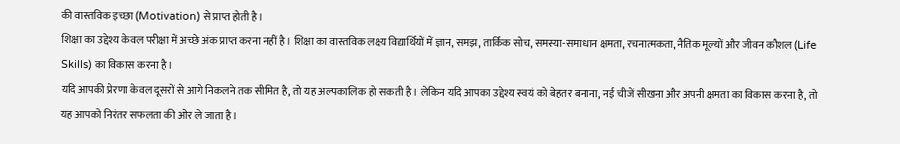की वास्तविक इच्छा (Motivation) से प्राप्त होती है।
शिक्षा का उद्देश्य केवल परीक्षा में अच्छे अंक प्राप्त करना नहीं है। शिक्षा का वास्तविक लक्ष्य विद्यार्थियों में ज्ञान, समझ, तार्किक सोच, समस्या-समाधान क्षमता, रचनात्मकता, नैतिक मूल्यों और जीवन कौशल (Life Skills) का विकास करना है।
यदि आपकी प्रेरणा केवल दूसरों से आगे निकलने तक सीमित है, तो यह अल्पकालिक हो सकती है। लेकिन यदि आपका उद्देश्य स्वयं को बेहतर बनाना, नई चीजें सीखना और अपनी क्षमता का विकास करना है, तो यह आपको निरंतर सफलता की ओर ले जाता है।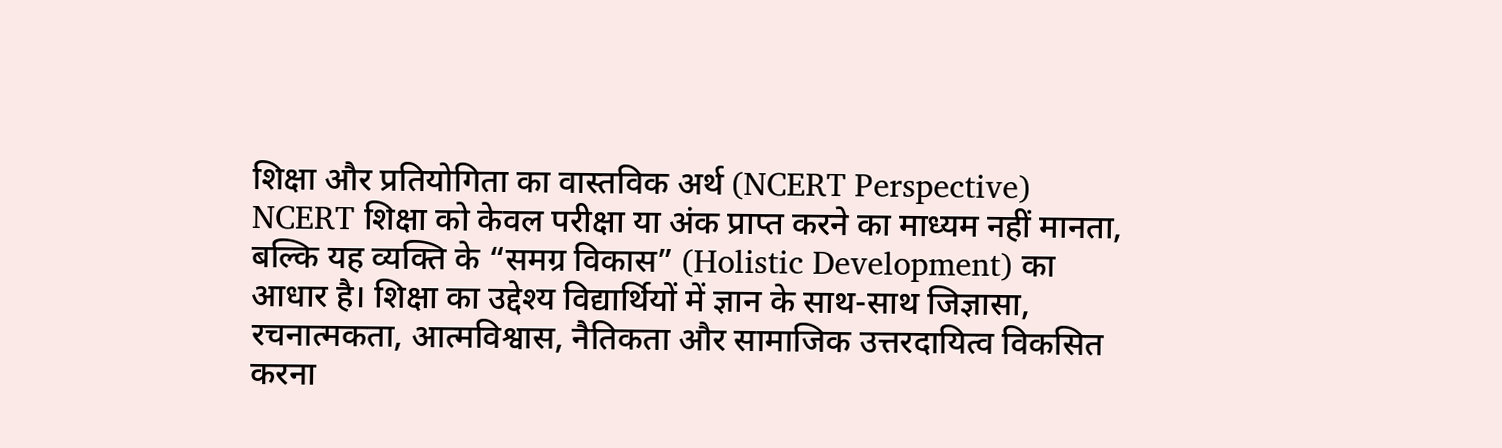शिक्षा और प्रतियोगिता का वास्तविक अर्थ (NCERT Perspective)
NCERT शिक्षा को केवल परीक्षा या अंक प्राप्त करने का माध्यम नहीं मानता, बल्कि यह व्यक्ति के “समग्र विकास” (Holistic Development) का आधार है। शिक्षा का उद्देश्य विद्यार्थियों में ज्ञान के साथ-साथ जिज्ञासा, रचनात्मकता, आत्मविश्वास, नैतिकता और सामाजिक उत्तरदायित्व विकसित करना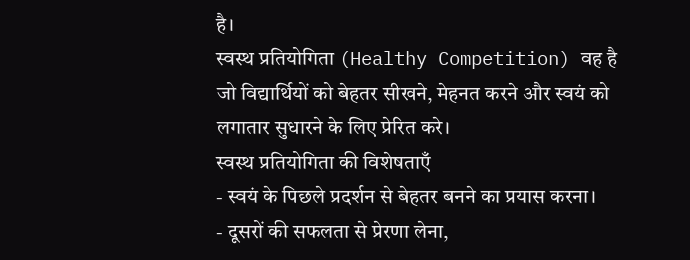है।
स्वस्थ प्रतियोगिता (Healthy Competition) वह है जो विद्यार्थियों को बेहतर सीखने, मेहनत करने और स्वयं को लगातार सुधारने के लिए प्रेरित करे।
स्वस्थ प्रतियोगिता की विशेषताएँ
- स्वयं के पिछले प्रदर्शन से बेहतर बनने का प्रयास करना।
- दूसरों की सफलता से प्रेरणा लेना,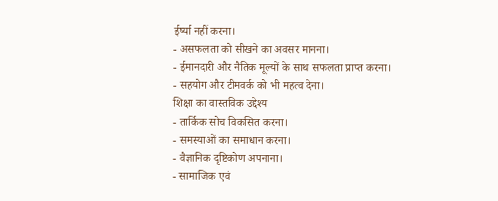ईर्ष्या नहीं करना।
- असफलता को सीखने का अवसर मानना।
- ईमानदारी और नैतिक मूल्यों के साथ सफलता प्राप्त करना।
- सहयोग और टीमवर्क को भी महत्व देना।
शिक्षा का वास्तविक उद्देश्य
- तार्किक सोच विकसित करना।
- समस्याओं का समाधान करना।
- वैज्ञानिक दृष्टिकोण अपनाना।
- सामाजिक एवं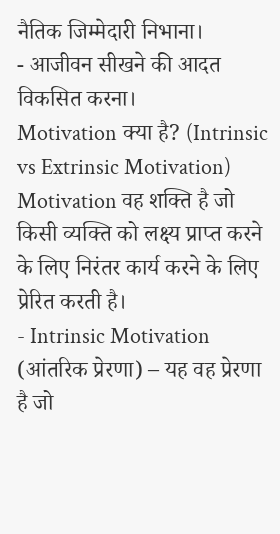नैतिक जिम्मेदारी निभाना।
- आजीवन सीखने की आदत विकसित करना।
Motivation क्या है? (Intrinsic vs Extrinsic Motivation)
Motivation वह शक्ति है जो किसी व्यक्ति को लक्ष्य प्राप्त करने के लिए निरंतर कार्य करने के लिए प्रेरित करती है।
- Intrinsic Motivation (आंतरिक प्रेरणा) – यह वह प्रेरणा है जो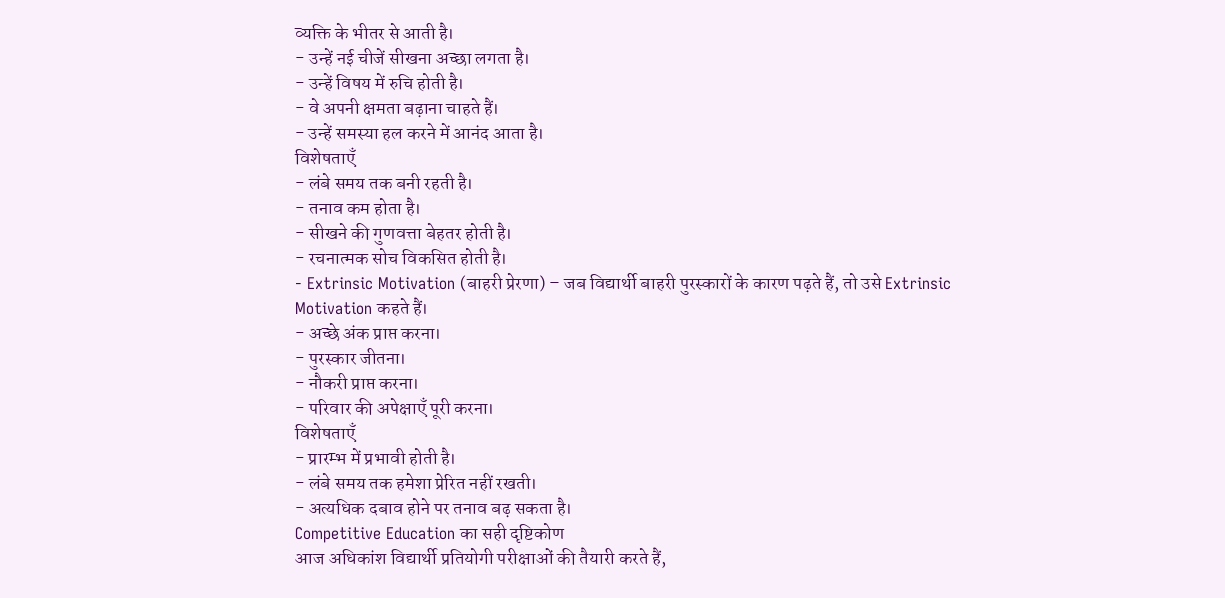व्यक्ति के भीतर से आती है।
- उन्हें नई चीजें सीखना अच्छा लगता है।
- उन्हें विषय में रुचि होती है।
- वे अपनी क्षमता बढ़ाना चाहते हैं।
- उन्हें समस्या हल करने में आनंद आता है।
विशेषताएँ
- लंबे समय तक बनी रहती है।
- तनाव कम होता है।
- सीखने की गुणवत्ता बेहतर होती है।
- रचनात्मक सोच विकसित होती है।
- Extrinsic Motivation (बाहरी प्रेरणा) – जब विद्यार्थी बाहरी पुरस्कारों के कारण पढ़ते हैं, तो उसे Extrinsic Motivation कहते हैं।
- अच्छे अंक प्राप्त करना।
- पुरस्कार जीतना।
- नौकरी प्राप्त करना।
- परिवार की अपेक्षाएँ पूरी करना।
विशेषताएँ
- प्रारम्भ में प्रभावी होती है।
- लंबे समय तक हमेशा प्रेरित नहीं रखती।
- अत्यधिक दबाव होने पर तनाव बढ़ सकता है।
Competitive Education का सही दृष्टिकोण
आज अधिकांश विद्यार्थी प्रतियोगी परीक्षाओं की तैयारी करते हैं,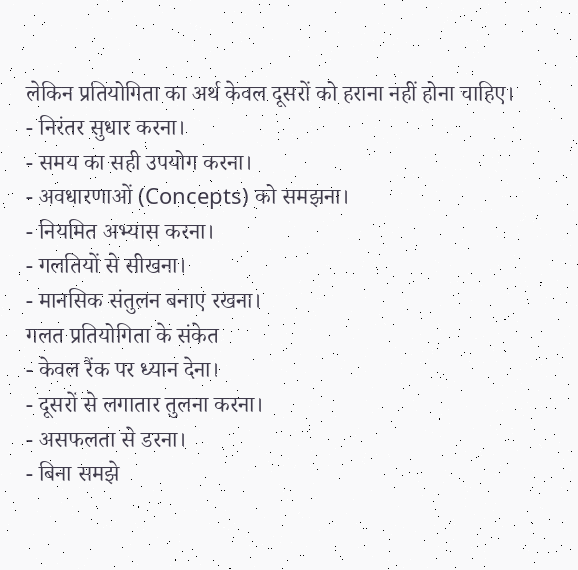लेकिन प्रतियोगिता का अर्थ केवल दूसरों को हराना नहीं होना चाहिए।
- निरंतर सुधार करना।
- समय का सही उपयोग करना।
- अवधारणाओं (Concepts) को समझना।
- नियमित अभ्यास करना।
- गलतियों से सीखना।
- मानसिक संतुलन बनाए रखना।
गलत प्रतियोगिता के संकेत
- केवल रैंक पर ध्यान देना।
- दूसरों से लगातार तुलना करना।
- असफलता से डरना।
- बिना समझे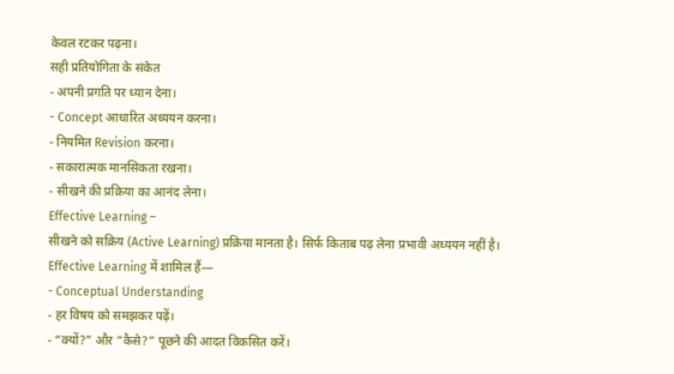केवल रटकर पढ़ना।
सही प्रतियोगिता के संकेत
- अपनी प्रगति पर ध्यान देना।
- Concept आधारित अध्ययन करना।
- नियमित Revision करना।
- सकारात्मक मानसिकता रखना।
- सीखने की प्रक्रिया का आनंद लेना।
Effective Learning –
सीखने को सक्रिय (Active Learning) प्रक्रिया मानता है। सिर्फ किताब पढ़ लेना प्रभावी अध्ययन नहीं है।
Effective Learning में शामिल हैं—
- Conceptual Understanding
- हर विषय को समझकर पढ़ें।
- “क्यों?” और “कैसे?” पूछने की आदत विकसित करें।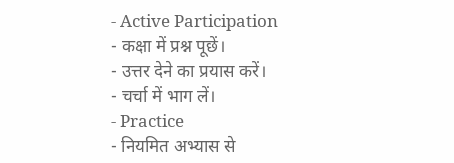- Active Participation
- कक्षा में प्रश्न पूछें।
- उत्तर देने का प्रयास करें।
- चर्चा में भाग लें।
- Practice
- नियमित अभ्यास से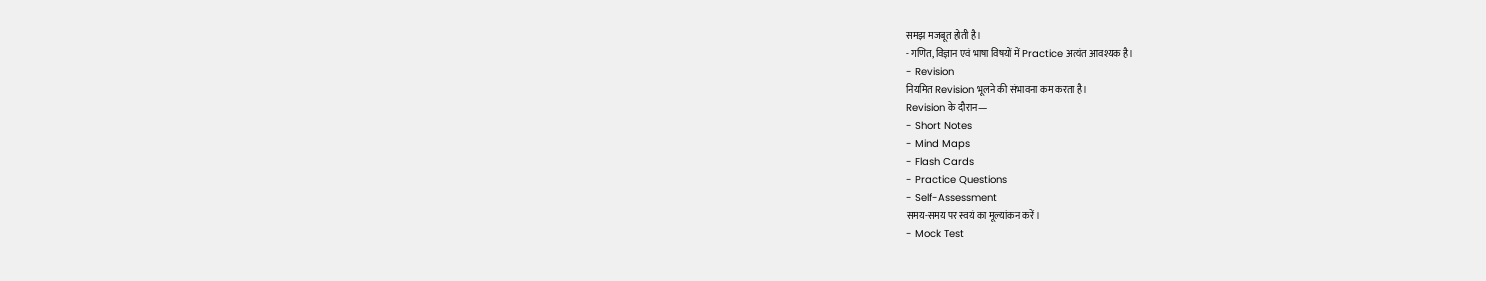समझ मजबूत होती है।
- गणित, विज्ञान एवं भाषा विषयों में Practice अत्यंत आवश्यक है।
- Revision
नियमित Revision भूलने की संभावना कम करता है।
Revision के दौरान—
- Short Notes
- Mind Maps
- Flash Cards
- Practice Questions
- Self-Assessment
समय-समय पर स्वयं का मूल्यांकन करें।
- Mock Test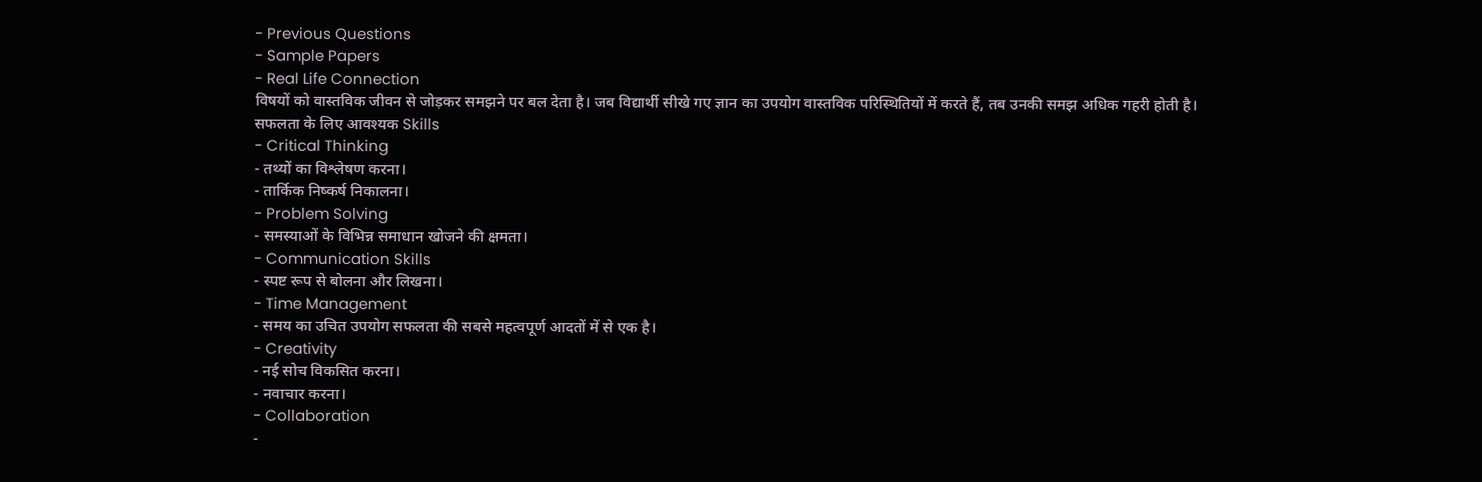- Previous Questions
- Sample Papers
- Real Life Connection
विषयों को वास्तविक जीवन से जोड़कर समझने पर बल देता है। जब विद्यार्थी सीखे गए ज्ञान का उपयोग वास्तविक परिस्थितियों में करते हैं, तब उनकी समझ अधिक गहरी होती है।
सफलता के लिए आवश्यक Skills
- Critical Thinking
- तथ्यों का विश्लेषण करना।
- तार्किक निष्कर्ष निकालना।
- Problem Solving
- समस्याओं के विभिन्न समाधान खोजने की क्षमता।
- Communication Skills
- स्पष्ट रूप से बोलना और लिखना।
- Time Management
- समय का उचित उपयोग सफलता की सबसे महत्वपूर्ण आदतों में से एक है।
- Creativity
- नई सोच विकसित करना।
- नवाचार करना।
- Collaboration
-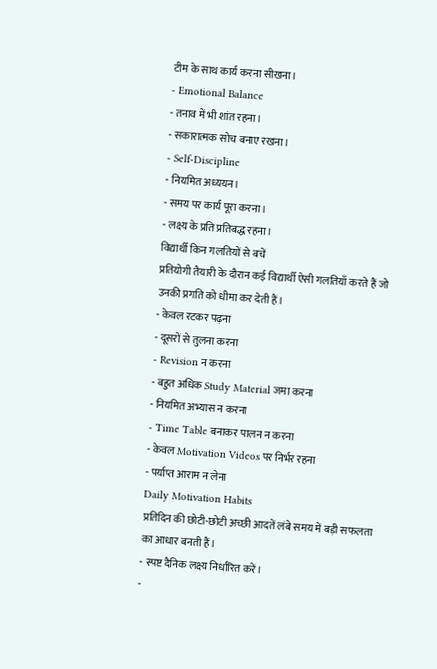टीम के साथ कार्य करना सीखना।
- Emotional Balance
- तनाव में भी शांत रहना।
- सकारात्मक सोच बनाए रखना।
- Self-Discipline
- नियमित अध्ययन।
- समय पर कार्य पूरा करना।
- लक्ष्य के प्रति प्रतिबद्ध रहना।
विद्यार्थी किन गलतियों से बचें
प्रतियोगी तैयारी के दौरान कई विद्यार्थी ऐसी गलतियाँ करते हैं जो उनकी प्रगति को धीमा कर देती हैं।
- केवल रटकर पढ़ना
- दूसरों से तुलना करना
- Revision न करना
- बहुत अधिक Study Material जमा करना
- नियमित अभ्यास न करना
- Time Table बनाकर पालन न करना
- केवल Motivation Videos पर निर्भर रहना
- पर्याप्त आराम न लेना
Daily Motivation Habits
प्रतिदिन की छोटी-छोटी अच्छी आदतें लंबे समय में बड़ी सफलता का आधार बनती हैं।
- स्पष्ट दैनिक लक्ष्य निर्धारित करें।
-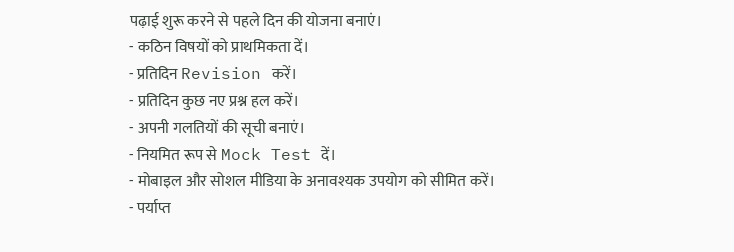पढ़ाई शुरू करने से पहले दिन की योजना बनाएं।
- कठिन विषयों को प्राथमिकता दें।
- प्रतिदिन Revision करें।
- प्रतिदिन कुछ नए प्रश्न हल करें।
- अपनी गलतियों की सूची बनाएं।
- नियमित रूप से Mock Test दें।
- मोबाइल और सोशल मीडिया के अनावश्यक उपयोग को सीमित करें।
- पर्याप्त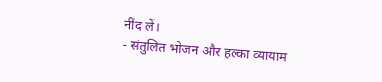नींद लें।
- संतुलित भोजन और हल्का व्यायाम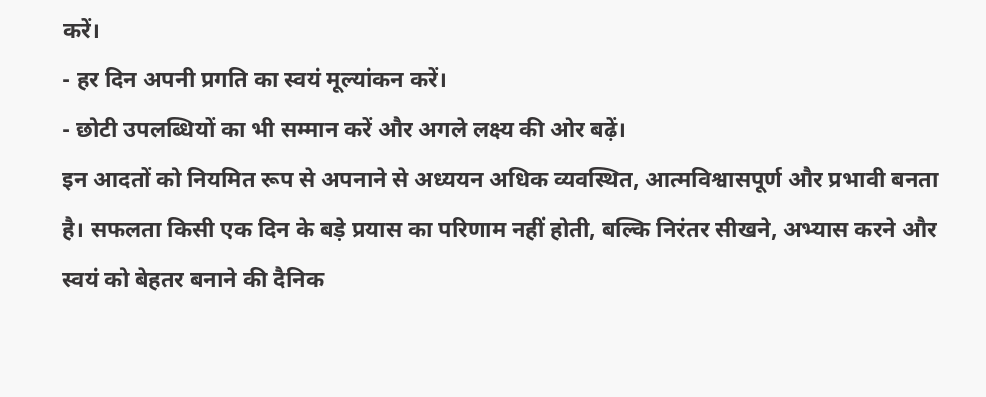करें।
- हर दिन अपनी प्रगति का स्वयं मूल्यांकन करें।
- छोटी उपलब्धियों का भी सम्मान करें और अगले लक्ष्य की ओर बढ़ें।
इन आदतों को नियमित रूप से अपनाने से अध्ययन अधिक व्यवस्थित, आत्मविश्वासपूर्ण और प्रभावी बनता है। सफलता किसी एक दिन के बड़े प्रयास का परिणाम नहीं होती, बल्कि निरंतर सीखने, अभ्यास करने और स्वयं को बेहतर बनाने की दैनिक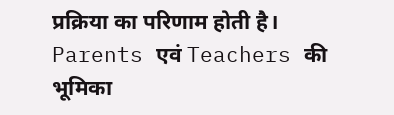प्रक्रिया का परिणाम होती है।
Parents एवं Teachers की भूमिका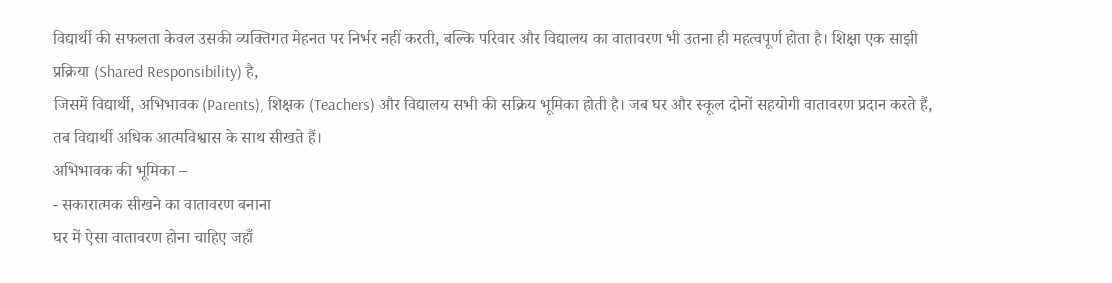विद्यार्थी की सफलता केवल उसकी व्यक्तिगत मेहनत पर निर्भर नहीं करती, बल्कि परिवार और विद्यालय का वातावरण भी उतना ही महत्वपूर्ण होता है। शिक्षा एक साझी प्रक्रिया (Shared Responsibility) है,
जिसमें विद्यार्थी, अभिभावक (Parents), शिक्षक (Teachers) और विद्यालय सभी की सक्रिय भूमिका होती है। जब घर और स्कूल दोनों सहयोगी वातावरण प्रदान करते हैं, तब विद्यार्थी अधिक आत्मविश्वास के साथ सीखते हैं।
अभिभावक की भूमिका –
- सकारात्मक सीखने का वातावरण बनाना
घर में ऐसा वातावरण होना चाहिए जहाँ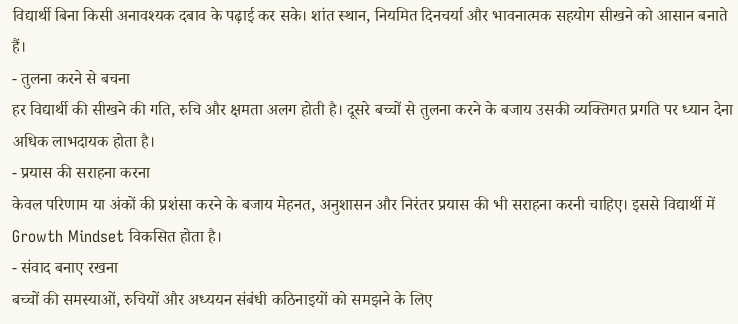विद्यार्थी बिना किसी अनावश्यक दबाव के पढ़ाई कर सके। शांत स्थान, नियमित दिनचर्या और भावनात्मक सहयोग सीखने को आसान बनाते हैं।
- तुलना करने से बचना
हर विद्यार्थी की सीखने की गति, रुचि और क्षमता अलग होती है। दूसरे बच्चों से तुलना करने के बजाय उसकी व्यक्तिगत प्रगति पर ध्यान देना अधिक लाभदायक होता है।
- प्रयास की सराहना करना
केवल परिणाम या अंकों की प्रशंसा करने के बजाय मेहनत, अनुशासन और निरंतर प्रयास की भी सराहना करनी चाहिए। इससे विद्यार्थी में Growth Mindset विकसित होता है।
- संवाद बनाए रखना
बच्चों की समस्याओं, रुचियों और अध्ययन संबंधी कठिनाइयों को समझने के लिए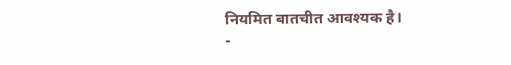नियमित बातचीत आवश्यक है।
-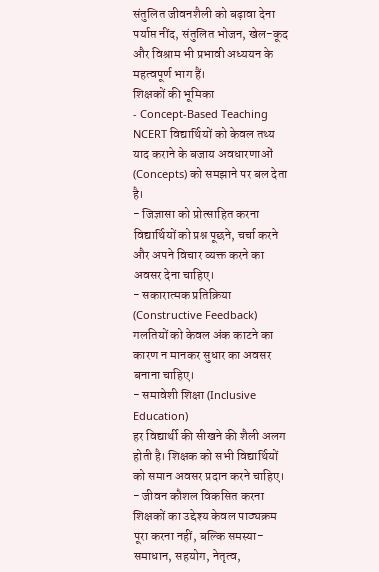संतुलित जीवनशैली को बढ़ावा देना
पर्याप्त नींद, संतुलित भोजन, खेल-कूद और विश्राम भी प्रभावी अध्ययन के महत्वपूर्ण भाग हैं।
शिक्षकों की भूमिका
- Concept-Based Teaching
NCERT विद्यार्थियों को केवल तथ्य याद कराने के बजाय अवधारणाओं (Concepts) को समझाने पर बल देता है।
- जिज्ञासा को प्रोत्साहित करना
विद्यार्थियों को प्रश्न पूछने, चर्चा करने और अपने विचार व्यक्त करने का अवसर देना चाहिए।
- सकारात्मक प्रतिक्रिया (Constructive Feedback)
गलतियों को केवल अंक काटने का कारण न मानकर सुधार का अवसर बनाना चाहिए।
- समावेशी शिक्षा (Inclusive Education)
हर विद्यार्थी की सीखने की शैली अलग होती है। शिक्षक को सभी विद्यार्थियों को समान अवसर प्रदान करने चाहिए।
- जीवन कौशल विकसित करना
शिक्षकों का उद्देश्य केवल पाठ्यक्रम पूरा करना नहीं, बल्कि समस्या-समाधान, सहयोग, नेतृत्व,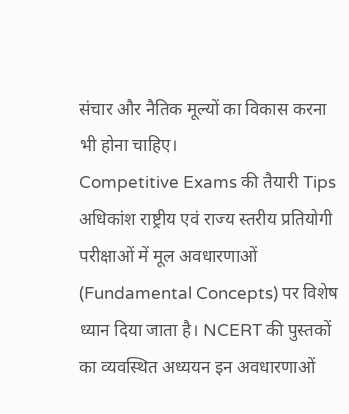संचार और नैतिक मूल्यों का विकास करना भी होना चाहिए।
Competitive Exams की तैयारी Tips
अधिकांश राष्ट्रीय एवं राज्य स्तरीय प्रतियोगी परीक्षाओं में मूल अवधारणाओं (Fundamental Concepts) पर विशेष ध्यान दिया जाता है। NCERT की पुस्तकों का व्यवस्थित अध्ययन इन अवधारणाओं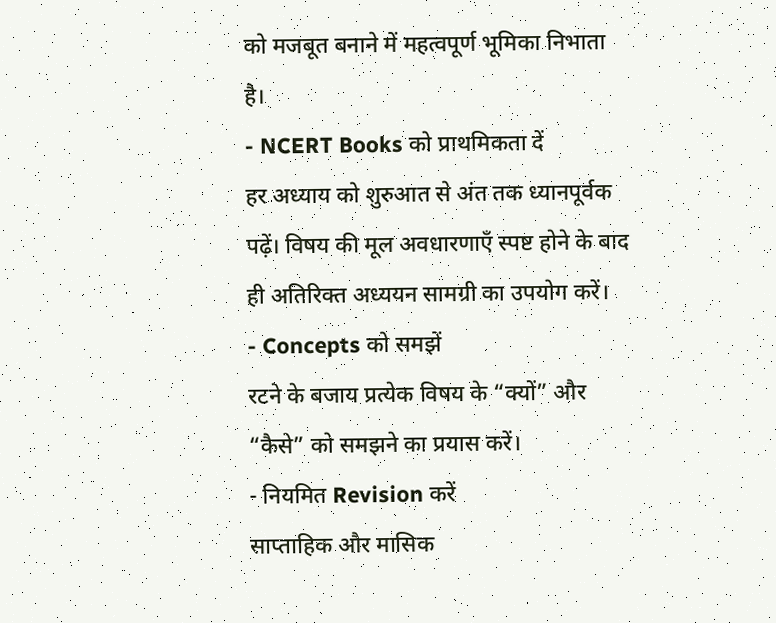को मजबूत बनाने में महत्वपूर्ण भूमिका निभाता है।
- NCERT Books को प्राथमिकता दें
हर अध्याय को शुरुआत से अंत तक ध्यानपूर्वक पढ़ें। विषय की मूल अवधारणाएँ स्पष्ट होने के बाद ही अतिरिक्त अध्ययन सामग्री का उपयोग करें।
- Concepts को समझें
रटने के बजाय प्रत्येक विषय के “क्यों” और “कैसे” को समझने का प्रयास करें।
- नियमित Revision करें
साप्ताहिक और मासिक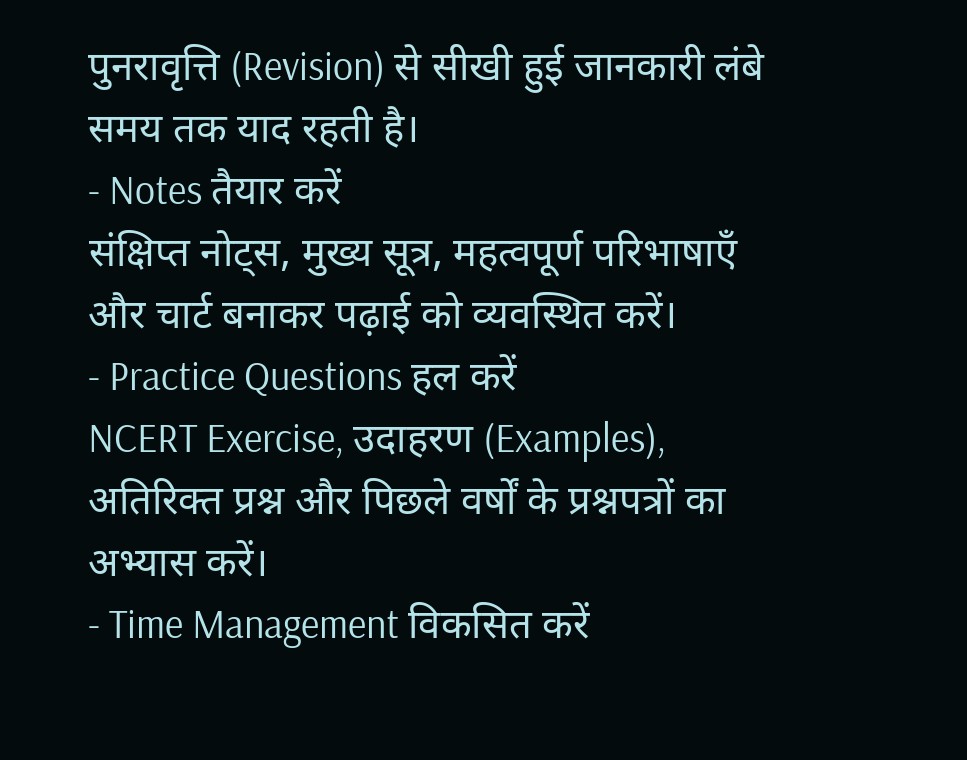पुनरावृत्ति (Revision) से सीखी हुई जानकारी लंबे समय तक याद रहती है।
- Notes तैयार करें
संक्षिप्त नोट्स, मुख्य सूत्र, महत्वपूर्ण परिभाषाएँ और चार्ट बनाकर पढ़ाई को व्यवस्थित करें।
- Practice Questions हल करें
NCERT Exercise, उदाहरण (Examples), अतिरिक्त प्रश्न और पिछले वर्षों के प्रश्नपत्रों का अभ्यास करें।
- Time Management विकसित करें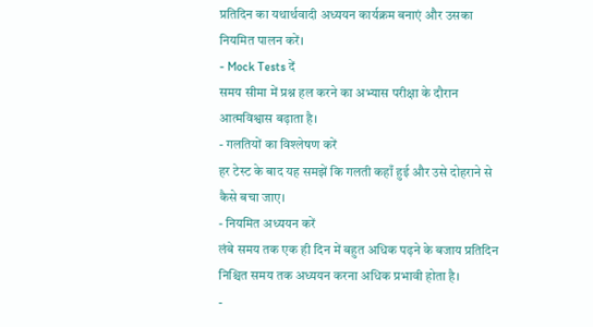प्रतिदिन का यथार्थवादी अध्ययन कार्यक्रम बनाएं और उसका नियमित पालन करें।
- Mock Tests दें
समय सीमा में प्रश्न हल करने का अभ्यास परीक्षा के दौरान आत्मविश्वास बढ़ाता है।
- गलतियों का विश्लेषण करें
हर टेस्ट के बाद यह समझें कि गलती कहाँ हुई और उसे दोहराने से कैसे बचा जाए।
- नियमित अध्ययन करें
लंबे समय तक एक ही दिन में बहुत अधिक पढ़ने के बजाय प्रतिदिन निश्चित समय तक अध्ययन करना अधिक प्रभावी होता है।
-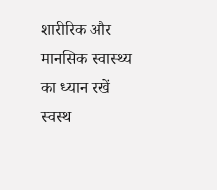शारीरिक और मानसिक स्वास्थ्य का ध्यान रखें
स्वस्थ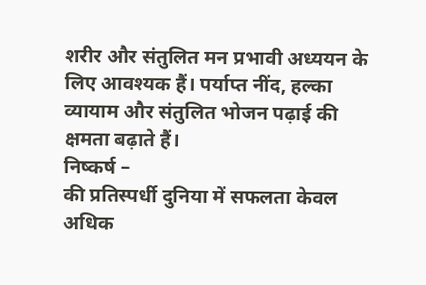शरीर और संतुलित मन प्रभावी अध्ययन के लिए आवश्यक हैं। पर्याप्त नींद, हल्का व्यायाम और संतुलित भोजन पढ़ाई की क्षमता बढ़ाते हैं।
निष्कर्ष –
की प्रतिस्पर्धी दुनिया में सफलता केवल अधिक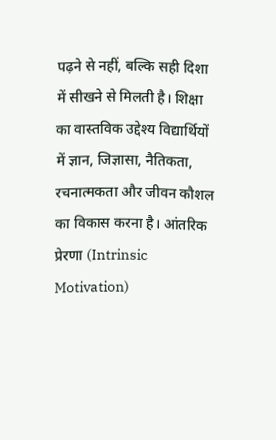पढ़ने से नहीं, बल्कि सही दिशा में सीखने से मिलती है। शिक्षा का वास्तविक उद्देश्य विद्यार्थियों में ज्ञान, जिज्ञासा, नैतिकता, रचनात्मकता और जीवन कौशल का विकास करना है। आंतरिक प्रेरणा (Intrinsic Motivation)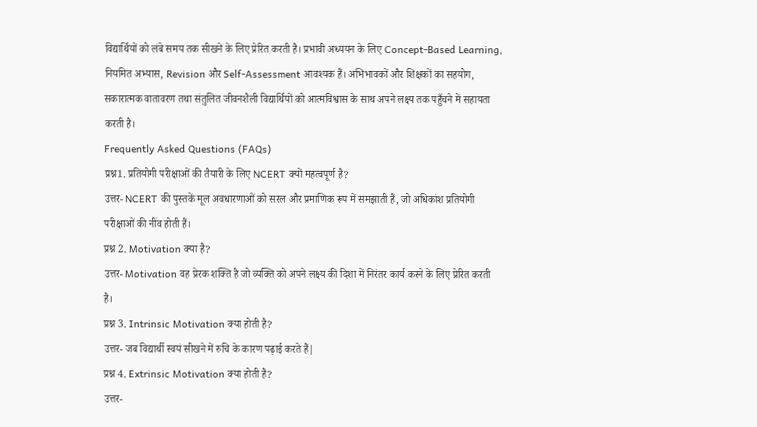विद्यार्थियों को लंबे समय तक सीखने के लिए प्रेरित करती है। प्रभावी अध्ययन के लिए Concept-Based Learning, नियमित अभ्यास, Revision और Self-Assessment आवश्यक हैं। अभिभावकों और शिक्षकों का सहयोग, सकारात्मक वातावरण तथा संतुलित जीवनशैली विद्यार्थियों को आत्मविश्वास के साथ अपने लक्ष्य तक पहुँचने में सहायता करती है।
Frequently Asked Questions (FAQs)
प्रश्न1. प्रतियोगी परीक्षाओं की तैयारी के लिए NCERT क्यों महत्वपूर्ण है?
उत्तर- NCERT की पुस्तकें मूल अवधारणाओं को सरल और प्रमाणिक रूप में समझाती हैं, जो अधिकांश प्रतियोगी परीक्षाओं की नींव होती हैं।
प्रश्न 2. Motivation क्या है?
उत्तर- Motivation वह प्रेरक शक्ति है जो व्यक्ति को अपने लक्ष्य की दिशा में निरंतर कार्य करने के लिए प्रेरित करती है।
प्रश्न 3. Intrinsic Motivation क्या होती है?
उत्तर- जब विद्यार्थी स्वयं सीखने में रुचि के कारण पढ़ाई करते हैं|
प्रश्न 4. Extrinsic Motivation क्या होती है?
उत्तर-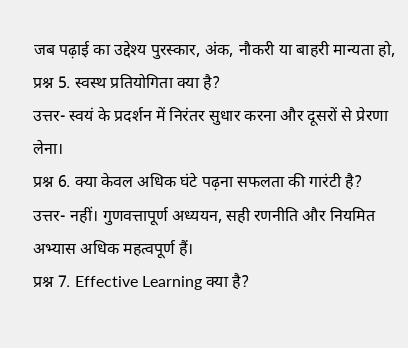जब पढ़ाई का उद्देश्य पुरस्कार, अंक, नौकरी या बाहरी मान्यता हो,
प्रश्न 5. स्वस्थ प्रतियोगिता क्या है?
उत्तर- स्वयं के प्रदर्शन में निरंतर सुधार करना और दूसरों से प्रेरणा लेना।
प्रश्न 6. क्या केवल अधिक घंटे पढ़ना सफलता की गारंटी है?
उत्तर- नहीं। गुणवत्तापूर्ण अध्ययन, सही रणनीति और नियमित अभ्यास अधिक महत्वपूर्ण हैं।
प्रश्न 7. Effective Learning क्या है?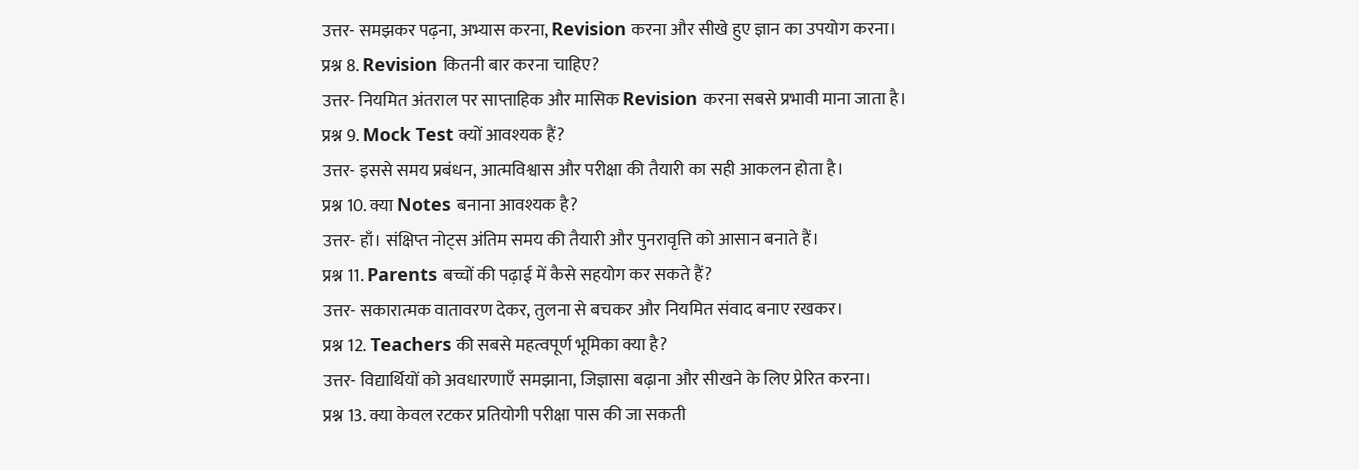उत्तर- समझकर पढ़ना, अभ्यास करना, Revision करना और सीखे हुए ज्ञान का उपयोग करना।
प्रश्न 8. Revision कितनी बार करना चाहिए?
उत्तर- नियमित अंतराल पर साप्ताहिक और मासिक Revision करना सबसे प्रभावी माना जाता है।
प्रश्न 9. Mock Test क्यों आवश्यक हैं?
उत्तर- इससे समय प्रबंधन, आत्मविश्वास और परीक्षा की तैयारी का सही आकलन होता है।
प्रश्न 10. क्या Notes बनाना आवश्यक है?
उत्तर- हाँ। संक्षिप्त नोट्स अंतिम समय की तैयारी और पुनरावृत्ति को आसान बनाते हैं।
प्रश्न 11. Parents बच्चों की पढ़ाई में कैसे सहयोग कर सकते हैं?
उत्तर- सकारात्मक वातावरण देकर, तुलना से बचकर और नियमित संवाद बनाए रखकर।
प्रश्न 12. Teachers की सबसे महत्वपूर्ण भूमिका क्या है?
उत्तर- विद्यार्थियों को अवधारणाएँ समझाना, जिज्ञासा बढ़ाना और सीखने के लिए प्रेरित करना।
प्रश्न 13. क्या केवल रटकर प्रतियोगी परीक्षा पास की जा सकती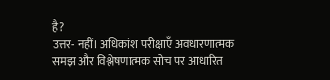है?
उत्तर- नहीं। अधिकांश परीक्षाएँ अवधारणात्मक समझ और विश्लेषणात्मक सोच पर आधारित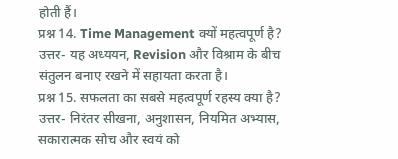होती हैं।
प्रश्न 14. Time Management क्यों महत्वपूर्ण है?
उत्तर- यह अध्ययन, Revision और विश्राम के बीच संतुलन बनाए रखने में सहायता करता है।
प्रश्न 15. सफलता का सबसे महत्वपूर्ण रहस्य क्या है?
उत्तर- निरंतर सीखना, अनुशासन, नियमित अभ्यास, सकारात्मक सोच और स्वयं को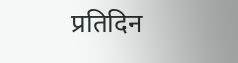प्रतिदिन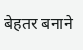बेहतर बनाने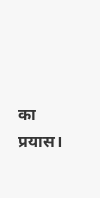का प्रयास।